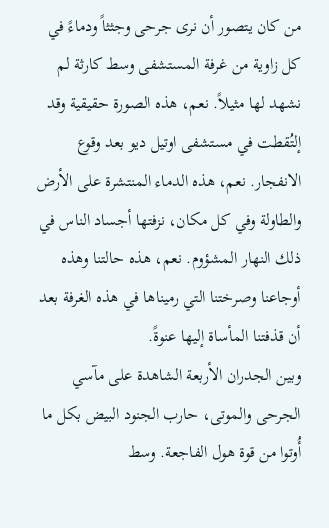من كان يتصور أن نرى جرحى وجثثاً ودماءً في كل زاوية من غرفة المستشفى وسط كارثة لم نشهد لها مثيلاً. نعم، هذه الصورة حقيقية وقد إلتُقطت في مستشفى اوتيل ديو بعد وقوع الانفجار. نعم، هذه الدماء المنتشرة على الأرض والطاولة وفي كل مكان، نزفتها أجساد الناس في ذلك النهار المشؤوم. نعم، هذه حالتنا وهذه أوجاعنا وصرختنا التي رميناها في هذه الغرفة بعد أن قذفتنا المأساة إليها عنوةً.
وبين الجدران الأربعة الشاهدة على مآسي الجرحى والموتى، حارب الجنود البيض بكل ما أُوتوا من قوة هول الفاجعة. وسط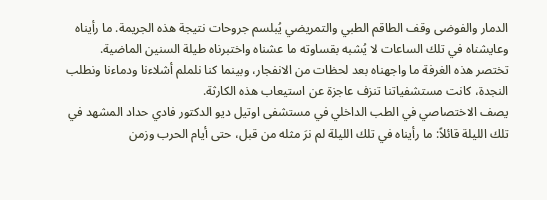الدمار والفوضى وقف الطاقم الطبي والتمريضي يُبلسم جروحات نتيجة هذه الجريمة. ما رأيناه وعايشناه في تلك الساعات لا يُشبه بقساوته ما عشناه واختبرناه طيلة السنين الماضية.
تختصر هذه الغرفة ما واجهناه بعد لحظات من الانفجار، وبينما كنا نلملم أشلاءنا ودماءنا ونطلب النجدة، كانت مستشفياتنا تنزف عاجزة عن استيعاب هذه الكارثة.
يصف الاختصاصي في الطب الداخلي في مستشفى اوتيل ديو الدكتور فادي حداد المشهد في تلك الليلة قائلاً: ما رأيناه في تلك الليلة لم نرَ مثله من قبل، حتى أيام الحرب وزمن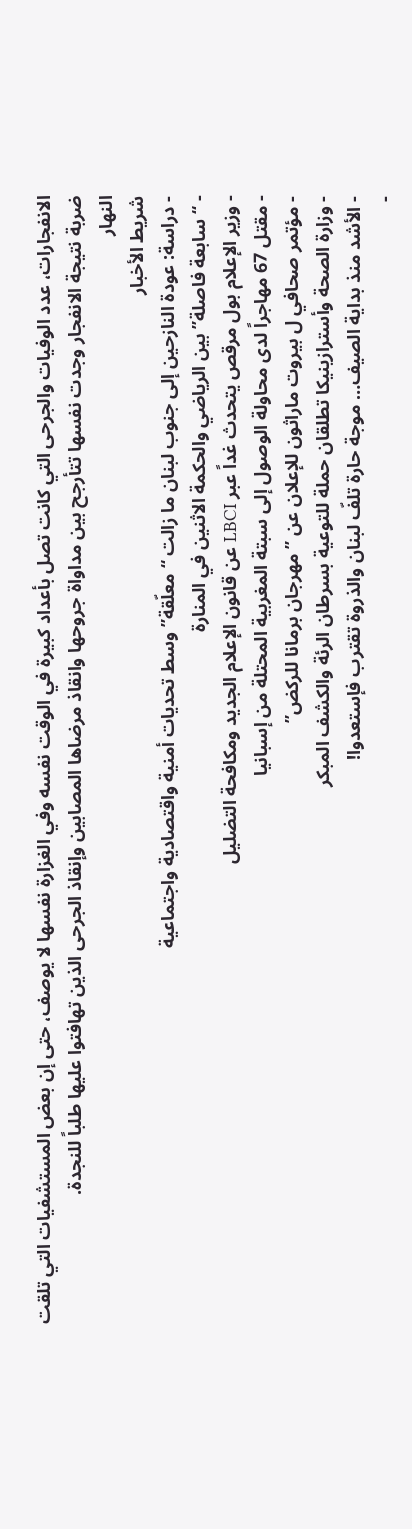الانفجارات، عدد الوفيات والجرحى التي كانت تصل بأعداد كبيرة في الوقت نفسه وفي الغزارة نفسها لا يوصف، حتى إن بعض المستشفيات التي تلقت ضربة نتيجة الانفجار وجدت نفسها تتأرجح بين مداواة جروحها وانقاذ مرضاها المصابين وإنقاذ الجرحى الذين تهافتوا عليها طلباً للنجدة.
النهار
شريط الأخبار
- دراسة: عودة النازحين إلى جنوب لبنان ما زالت “معلّقة” وسط تحديات أمنية واقتصادية واجتماعية
- “سابعة فاصلة” بين الرياضي والحكمة الاثنين في المنارة
- وزير الإعلام بول مرقص يتحدث غداً عبر LBCI عن قانون الإعلام الجديد ومكافحة التضليل
- مقتل 67 مهاجراً لدى محاولة الوصول إلى سبتة المغربية المحتلة من إسبانيا
- مؤتمر صحافي ل بيروت ماراثون للإعلان عن ” مهرجان برمانا للركض”
- وزارة الصحة وأسترازينيكا تطلقان حملة للتوعية بسرطان الرئة والكشف المبكر
- الأشد منذ بداية الصيف… موجة حارة تلفّ لبنان والذروة تقترب فإستعدوا!
-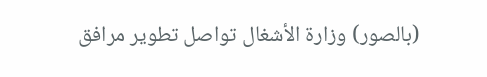(بالصور) وزارة الأشغال تواصل تطوير مرافق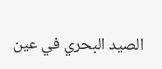الصيد البحري في عين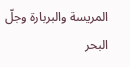المريسة والبربارة وجلّ البحر